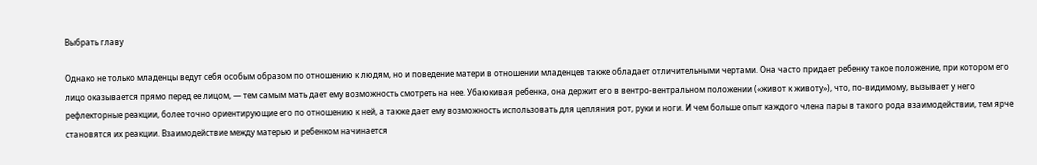Выбрать главу

Однако не только младенцы ведут себя особым образом по отношению к людям, но и поведение матери в отношении младенцев также обладает отличительными чертами. Она часто придает ребенку такое положение, при котором его лицо оказывается прямо перед ее лицом, — тем самым мать дает ему возможность смотреть на нее. Убаюкивая ребенка, она держит его в вентро-вентральном положении («живот к животу»), что, по-видимому, вызывает у него рефлекторные реакции, более точно ориентирующие его по отношению к ней, а также дает ему возможность использовать для цепляния рот, руки и ноги. И чем больше опыт каждого члена пары в такого рода взаимодействии, тем ярче становятся их реакции. Взаимодействие между матерью и ребенком начинается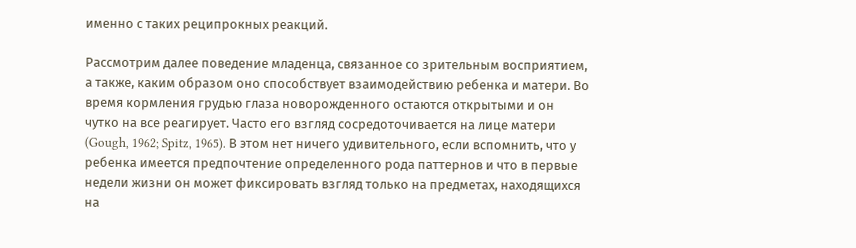именно с таких реципрокных реакций.

Рассмотрим далее поведение младенца, связанное со зрительным восприятием, а также, каким образом оно способствует взаимодействию ребенка и матери. Во время кормления грудью глаза новорожденного остаются открытыми и он чутко на все реагирует. Часто его взгляд сосредоточивается на лице матери (Gough, 1962; Spitz, 1965). В этом нет ничего удивительного, если вспомнить, что у ребенка имеется предпочтение определенного рода паттернов и что в первые недели жизни он может фиксировать взгляд только на предметах, находящихся на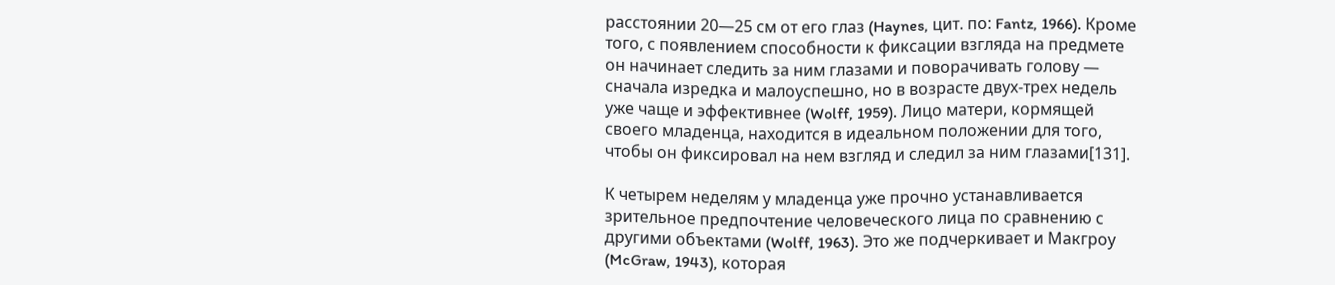расстоянии 20—25 см от его глаз (Haynes, цит. по: Fantz, 1966). Кроме того, с появлением способности к фиксации взгляда на предмете он начинает следить за ним глазами и поворачивать голову — сначала изредка и малоуспешно, но в возрасте двух-трех недель уже чаще и эффективнее (Wolff, 1959). Лицо матери, кормящей своего младенца, находится в идеальном положении для того, чтобы он фиксировал на нем взгляд и следил за ним глазами[131].

К четырем неделям у младенца уже прочно устанавливается зрительное предпочтение человеческого лица по сравнению с другими объектами (Wolff, 1963). Это же подчеркивает и Макгроу (McGraw, 1943), которая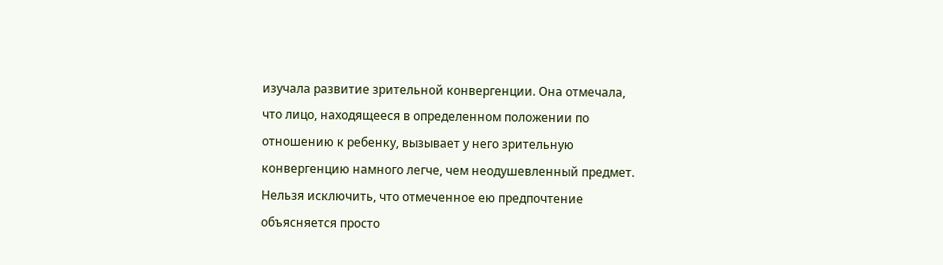изучала развитие зрительной конвергенции. Она отмечала, что лицо, находящееся в определенном положении по отношению к ребенку, вызывает у него зрительную конвергенцию намного легче, чем неодушевленный предмет. Нельзя исключить, что отмеченное ею предпочтение объясняется просто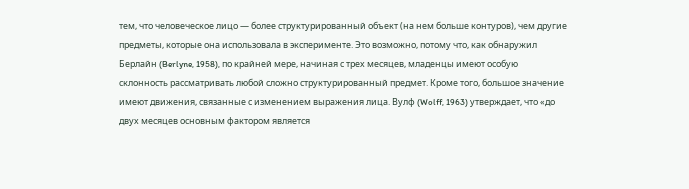тем, что человеческое лицо — более структурированный объект (на нем больше контуров), чем другие предметы, которые она использовала в эксперименте. Это возможно, потому что, как обнаружил Берлайн (Berlyne, 1958), по крайней мере, начиная с трех месяцев, младенцы имеют особую склонность рассматривать любой сложно структурированный предмет. Кроме того, большое значение имеют движения, связанные с изменением выражения лица. Вулф (Wolff, 1963) утверждает, что «до двух месяцев основным фактором является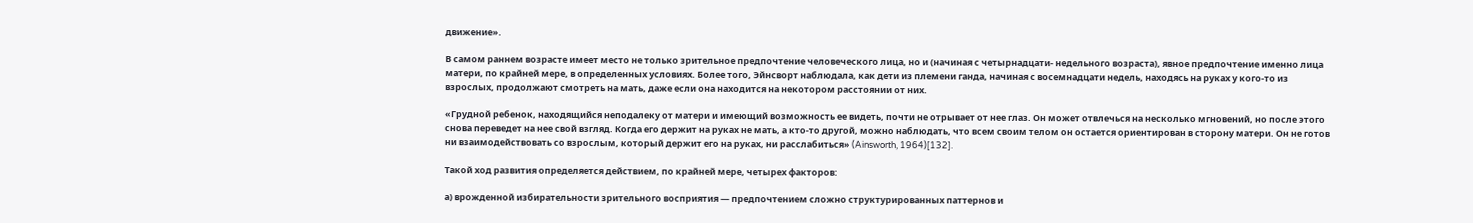движение».

В самом раннем возрасте имеет место не только зрительное предпочтение человеческого лица, но и (начиная с четырнадцати- недельного возраста), явное предпочтение именно лица матери, по крайней мере, в определенных условиях. Более того, Эйнсворт наблюдала, как дети из племени ганда, начиная с восемнадцати недель, находясь на руках у кого-то из взрослых, продолжают смотреть на мать, даже если она находится на некотором расстоянии от них.

«Грудной ребенок, находящийся неподалеку от матери и имеющий возможность ее видеть, почти не отрывает от нее глаз. Он может отвлечься на несколько мгновений, но после этого снова переведет на нее свой взгляд. Когда его держит на руках не мать, а кто-то другой, можно наблюдать, что всем своим телом он остается ориентирован в сторону матери. Он не готов ни взаимодействовать со взрослым, который держит его на руках, ни расслабиться» (Ainsworth, 1964)[132].

Такой ход развития определяется действием, по крайней мере, четырех факторов:

а) врожденной избирательности зрительного восприятия — предпочтением сложно структурированных паттернов и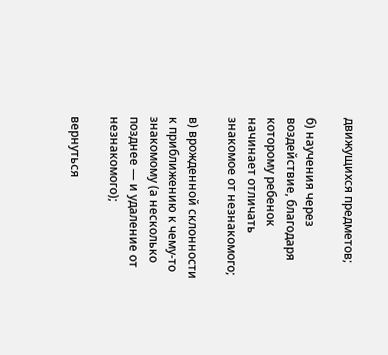движущихся предметов;

б) научения через воздействие, благодаря которому ребенок начинает отличать знакомое от незнакомого;

в) врожденной склонности к приближению к чему-то знакомому (а несколько позднее — и удаление от незнакомого);

вернуться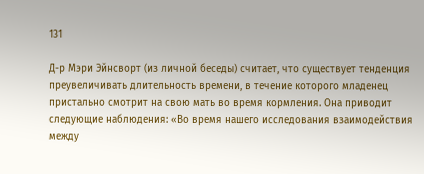131

Д-р Мэри Эйнсворт (из личной беседы) считает, что существует тенденция преувеличивать длительность времени, в течение которого младенец пристально смотрит на свою мать во время кормления. Она приводит следующие наблюдения: «Во время нашего исследования взаимодействия между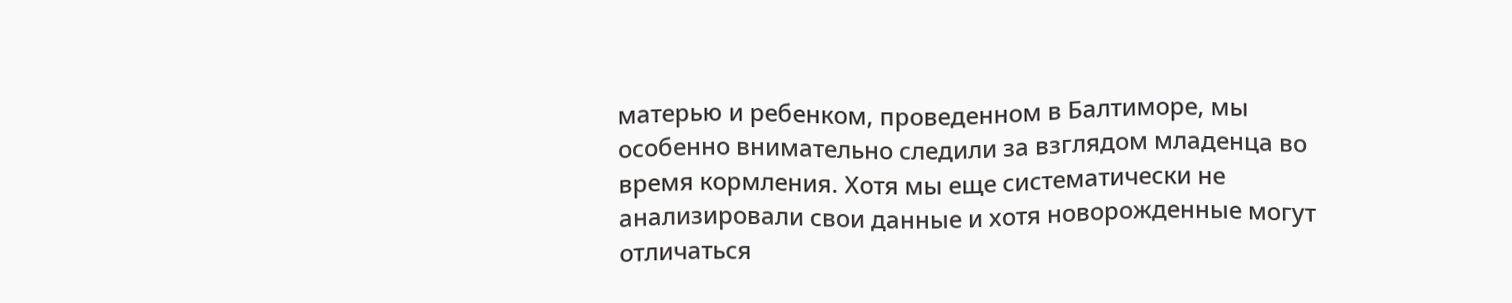матерью и ребенком, проведенном в Балтиморе, мы особенно внимательно следили за взглядом младенца во время кормления. Хотя мы еще систематически не анализировали свои данные и хотя новорожденные могут отличаться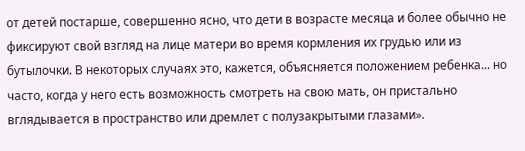от детей постарше, совершенно ясно, что дети в возрасте месяца и более обычно не фиксируют свой взгляд на лице матери во время кормления их грудью или из бутылочки. В некоторых случаях это, кажется, объясняется положением ребенка... но часто, когда у него есть возможность смотреть на свою мать, он пристально вглядывается в пространство или дремлет с полузакрытыми глазами».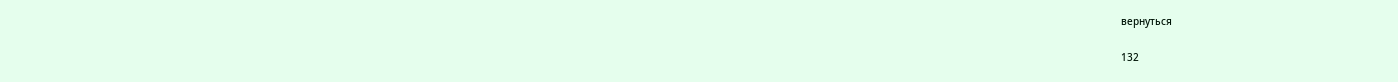вернуться

132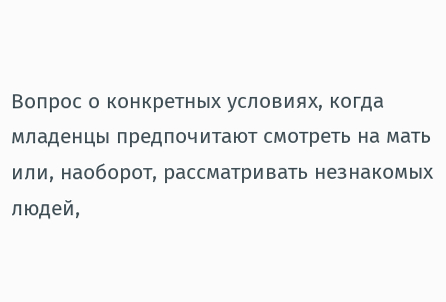Вопрос о конкретных условиях, когда младенцы предпочитают смотреть на мать или, наоборот, рассматривать незнакомых людей,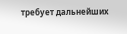требует дальнейших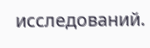исследований.